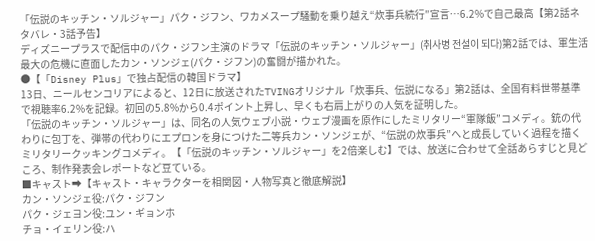「伝説のキッチン・ソルジャー」パク・ジフン、ワカメスープ騒動を乗り越え“炊事兵続行”宣言…6.2%で自己最高【第2話ネタバレ・3話予告】
ディズニープラスで配信中のパク・ジフン主演のドラマ「伝説のキッチン・ソルジャー」(취사병 전설이 되다)第2話では、軍生活最大の危機に直面したカン・ソンジェ(パク・ジフン)の奮闘が描かれた。
●【「Disney Plus」で独占配信の韓国ドラマ】
13日、ニールセンコリアによると、12日に放送されたTVINGオリジナル「炊事兵、伝説になる」第2話は、全国有料世帯基準で視聴率6.2%を記録。初回の5.8%から0.4ポイント上昇し、早くも右肩上がりの人気を証明した。
「伝説のキッチン・ソルジャー」は、同名の人気ウェブ小説・ウェブ漫画を原作にしたミリタリー“軍隊飯”コメディ。銃の代わりに包丁を、弾帯の代わりにエプロンを身につけた二等兵カン・ソンジェが、“伝説の炊事兵”へと成長していく過程を描くミリタリークッキングコメディ。【「伝説のキッチン・ソルジャー」を2倍楽しむ】では、放送に合わせて全話あらすじと見どころ、制作発表会レポートなど豆ている。
■キャスト➡【キャスト・キャラクターを相関図・人物写真と徹底解説】
カン・ソンジェ役:パク・ジフン
パク・ジェヨン役:ユン・ギョンホ
チョ・イェリン役:ハ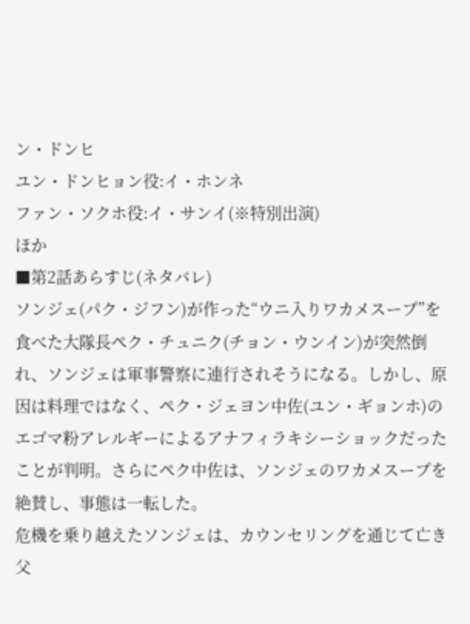ン・ドンヒ
ユン・ドンヒョン役:イ・ホンネ
ファン・ソクホ役:イ・サンイ(※特別出演)
ほか
■第2話あらすじ(ネタバレ)
ソンジェ(パク・ジフン)が作った“ウニ入りワカメスープ”を食べた大隊長ペク・チュニク(チョン・ウンイン)が突然倒れ、ソンジェは軍事警察に連行されそうになる。しかし、原因は料理ではなく、ペク・ジェヨン中佐(ユン・ギョンホ)のエゴマ粉アレルギーによるアナフィラキシーショックだったことが判明。さらにペク中佐は、ソンジェのワカメスープを絶賛し、事態は一転した。
危機を乗り越えたソンジェは、カウンセリングを通じて亡き父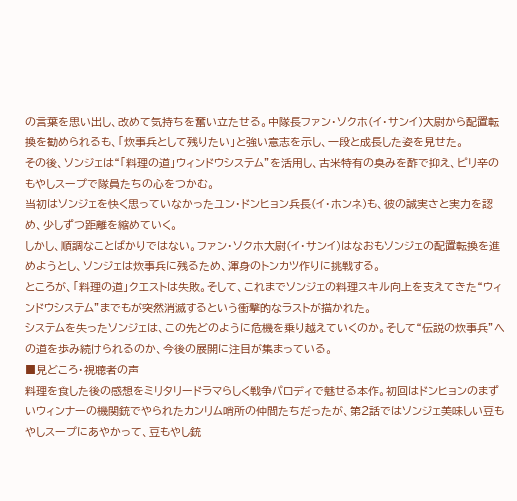の言葉を思い出し、改めて気持ちを奮い立たせる。中隊長ファン・ソクホ(イ・サンイ)大尉から配置転換を勧められるも、「炊事兵として残りたい」と強い意志を示し、一段と成長した姿を見せた。
その後、ソンジェは“「料理の道」ウィンドウシステム”を活用し、古米特有の臭みを酢で抑え、ピリ辛のもやしスープで隊員たちの心をつかむ。
当初はソンジェを快く思っていなかったユン・ドンヒョン兵長(イ・ホンネ)も、彼の誠実さと実力を認め、少しずつ距離を縮めていく。
しかし、順調なことばかりではない。ファン・ソクホ大尉(イ・サンイ)はなおもソンジェの配置転換を進めようとし、ソンジェは炊事兵に残るため、渾身のトンカツ作りに挑戦する。
ところが、「料理の道」クエストは失敗。そして、これまでソンジェの料理スキル向上を支えてきた“ウィンドウシステム”までもが突然消滅するという衝撃的なラストが描かれた。
システムを失ったソンジェは、この先どのように危機を乗り越えていくのか。そして“伝説の炊事兵”への道を歩み続けられるのか、今後の展開に注目が集まっている。
■見どころ・視聴者の声
料理を食した後の感想をミリタリードラマらしく戦争パロディで魅せる本作。初回はドンヒョンのまずいウィンナーの機関銃でやられたカンリム哨所の仲間たちだったが、第2話ではソンジェ美味しい豆もやしスープにあやかって、豆もやし銃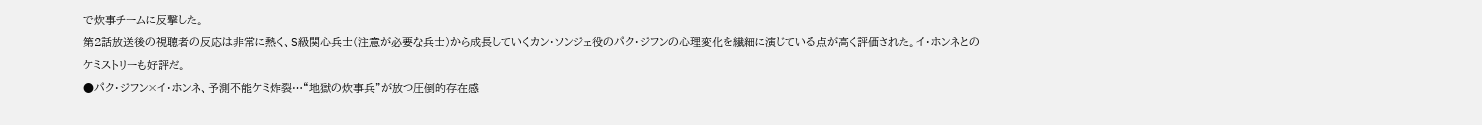で炊事チームに反撃した。
第2話放送後の視聴者の反応は非常に熱く、S級関心兵士(注意が必要な兵士)から成長していくカン・ソンジェ役のパク・ジフンの心理変化を繊細に演じている点が高く評価された。イ・ホンネとのケミストリーも好評だ。
●パク・ジフン×イ・ホンネ、予測不能ケミ炸裂…“地獄の炊事兵”が放つ圧倒的存在感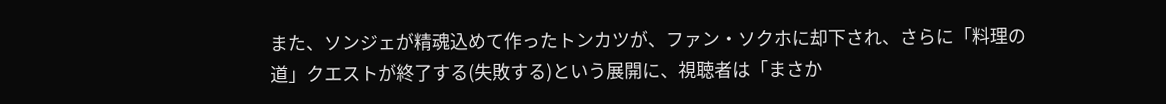また、ソンジェが精魂込めて作ったトンカツが、ファン・ソクホに却下され、さらに「料理の道」クエストが終了する(失敗する)という展開に、視聴者は「まさか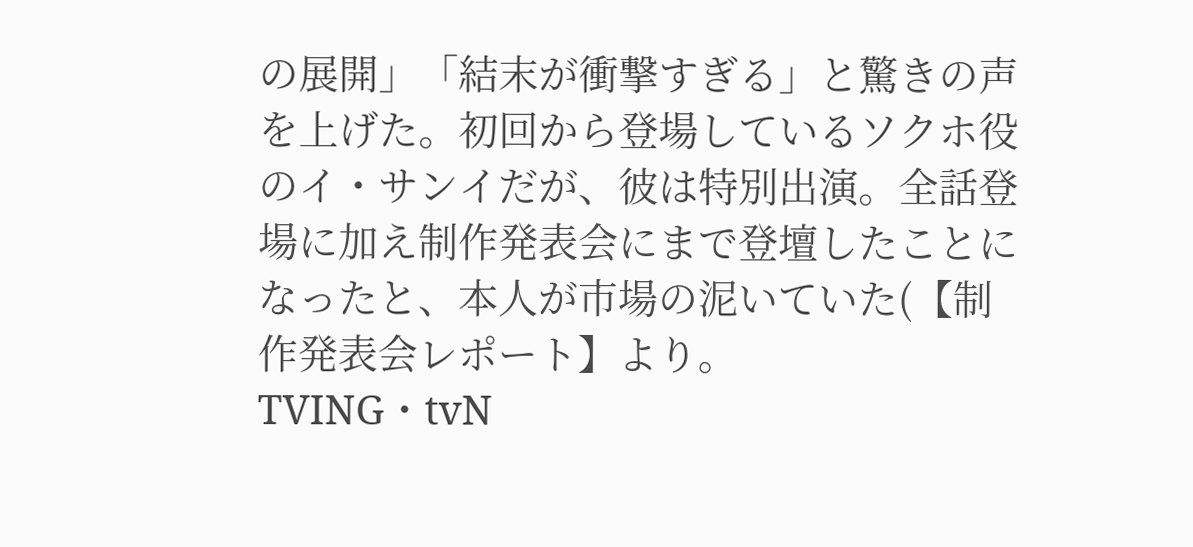の展開」「結末が衝撃すぎる」と驚きの声を上げた。初回から登場しているソクホ役のイ・サンイだが、彼は特別出演。全話登場に加え制作発表会にまで登壇したことになったと、本人が市場の泥いていた(【制作発表会レポート】より。
TVING・tvN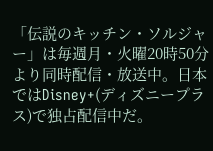「伝説のキッチン・ソルジャー」は毎週月・火曜20時50分より同時配信・放送中。日本ではDisney+(ディズニープラス)で独占配信中だ。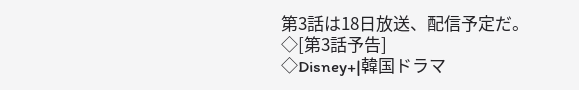第3話は18日放送、配信予定だ。
◇[第3話予告]
◇Disney+|韓国ドラマ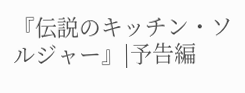『伝説のキッチン・ソルジャー』|予告編